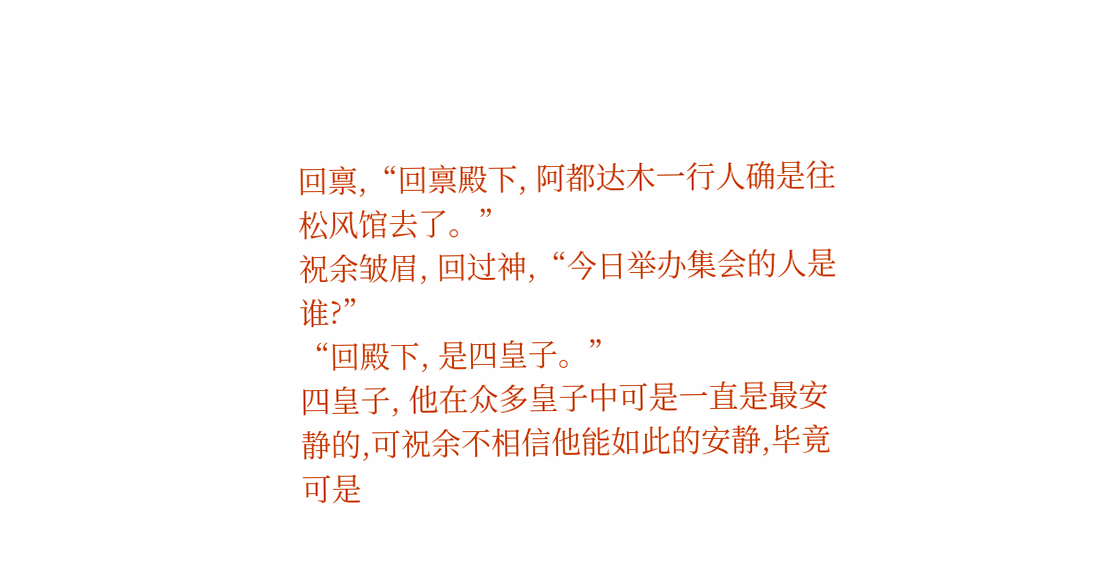回禀,“回禀殿下, 阿都达木一行人确是往松风馆去了。”
祝余皱眉, 回过神,“今日举办集会的人是谁?”
“回殿下, 是四皇子。”
四皇子, 他在众多皇子中可是一直是最安静的,可祝余不相信他能如此的安静,毕竟可是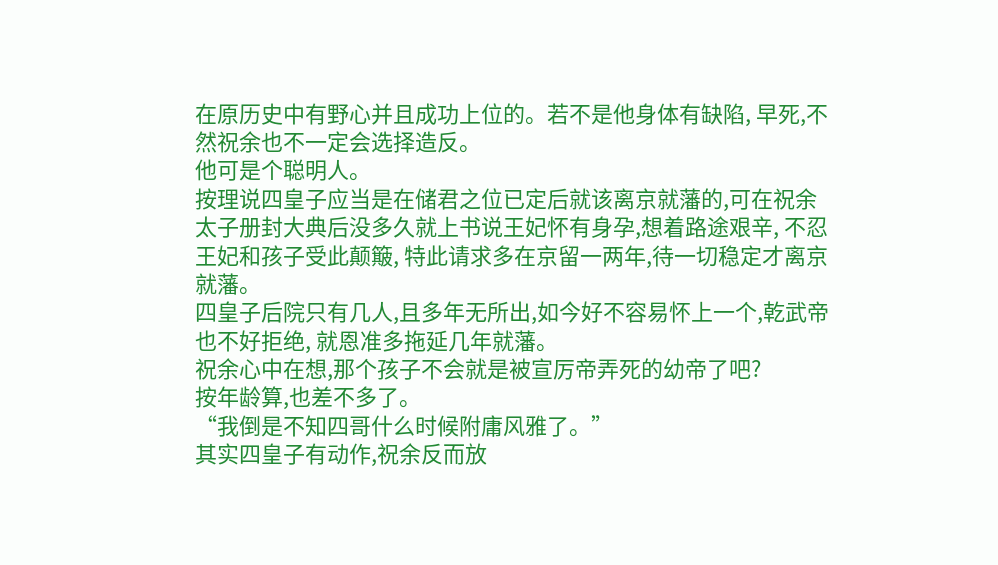在原历史中有野心并且成功上位的。若不是他身体有缺陷, 早死,不然祝余也不一定会选择造反。
他可是个聪明人。
按理说四皇子应当是在储君之位已定后就该离京就藩的,可在祝余太子册封大典后没多久就上书说王妃怀有身孕,想着路途艰辛, 不忍王妃和孩子受此颠簸, 特此请求多在京留一两年,待一切稳定才离京就藩。
四皇子后院只有几人,且多年无所出,如今好不容易怀上一个,乾武帝也不好拒绝, 就恩准多拖延几年就藩。
祝余心中在想,那个孩子不会就是被宣厉帝弄死的幼帝了吧?
按年龄算,也差不多了。
“我倒是不知四哥什么时候附庸风雅了。”
其实四皇子有动作,祝余反而放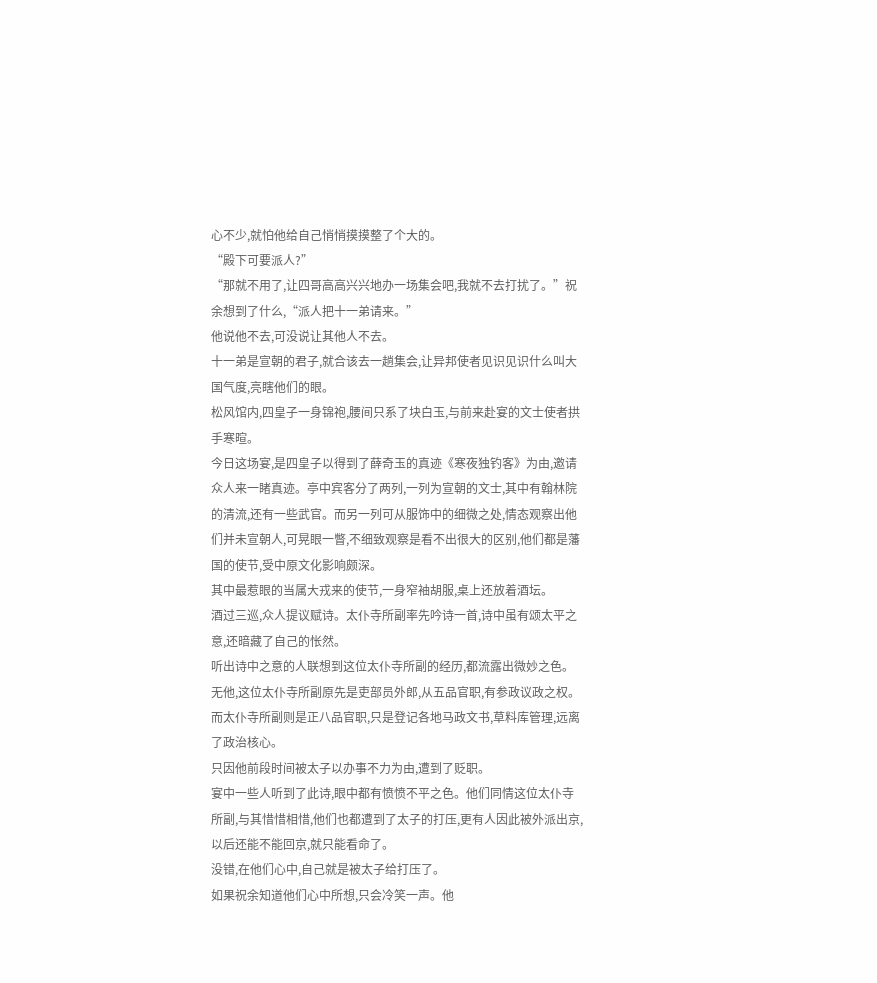心不少,就怕他给自己悄悄摸摸整了个大的。
“殿下可要派人?”
“那就不用了,让四哥高高兴兴地办一场集会吧,我就不去打扰了。”祝余想到了什么,“派人把十一弟请来。”
他说他不去,可没说让其他人不去。
十一弟是宣朝的君子,就合该去一趟集会,让异邦使者见识见识什么叫大国气度,亮瞎他们的眼。
松风馆内,四皇子一身锦袍,腰间只系了块白玉,与前来赴宴的文士使者拱手寒暄。
今日这场宴,是四皇子以得到了薛奇玉的真迹《寒夜独钓客》为由,邀请众人来一睹真迹。亭中宾客分了两列,一列为宣朝的文士,其中有翰林院的清流,还有一些武官。而另一列可从服饰中的细微之处,情态观察出他们并未宣朝人,可晃眼一瞥,不细致观察是看不出很大的区别,他们都是藩国的使节,受中原文化影响颇深。
其中最惹眼的当属大戎来的使节,一身窄袖胡服,桌上还放着酒坛。
酒过三巡,众人提议赋诗。太仆寺所副率先吟诗一首,诗中虽有颂太平之意,还暗藏了自己的怅然。
听出诗中之意的人联想到这位太仆寺所副的经历,都流露出微妙之色。
无他,这位太仆寺所副原先是吏部员外郎,从五品官职,有参政议政之权。而太仆寺所副则是正八品官职,只是登记各地马政文书,草料库管理,远离了政治核心。
只因他前段时间被太子以办事不力为由,遭到了贬职。
宴中一些人听到了此诗,眼中都有愤愤不平之色。他们同情这位太仆寺所副,与其惜惜相惜,他们也都遭到了太子的打压,更有人因此被外派出京,以后还能不能回京,就只能看命了。
没错,在他们心中,自己就是被太子给打压了。
如果祝余知道他们心中所想,只会冷笑一声。他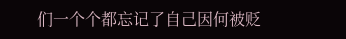们一个个都忘记了自己因何被贬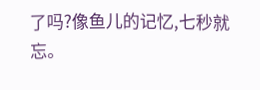了吗?像鱼儿的记忆,七秒就忘。